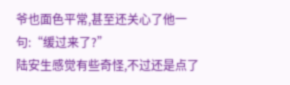爷也面色平常,甚至还关心了他一句:“缓过来了?”
陆安生感觉有些奇怪,不过还是点了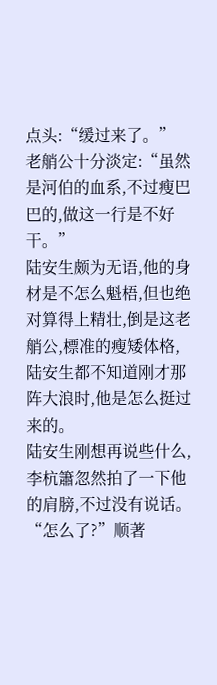点头:“缓过来了。”
老艄公十分淡定:“虽然是河伯的血系,不过瘦巴巴的,做这一行是不好干。”
陆安生颇为无语,他的身材是不怎么魁梧,但也绝对算得上精壮,倒是这老艄公,標准的瘦矮体格,陆安生都不知道刚才那阵大浪时,他是怎么挺过来的。
陆安生刚想再说些什么,李杭簫忽然拍了一下他的肩膀,不过没有说话。
“怎么了?”顺著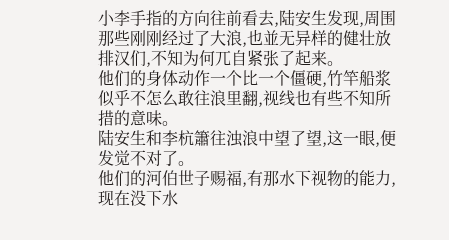小李手指的方向往前看去,陆安生发现,周围那些刚刚经过了大浪,也並无异样的健壮放排汉们,不知为何兀自紧张了起来。
他们的身体动作一个比一个僵硬,竹竿船浆似乎不怎么敢往浪里翻,视线也有些不知所措的意味。
陆安生和李杭簫往浊浪中望了望,这一眼,便发觉不对了。
他们的河伯世子赐福,有那水下视物的能力,现在没下水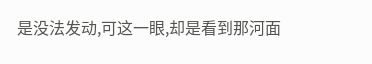是没法发动,可这一眼,却是看到那河面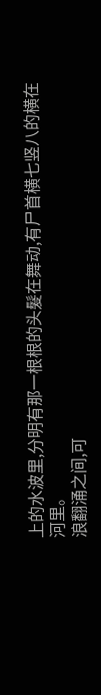上的水波里,分明有那一根根的头髮在舞动,有尸首横七竖八的横在河里。
浪翻涌之间,可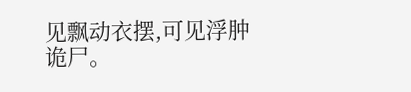见飘动衣摆,可见浮肿诡尸。